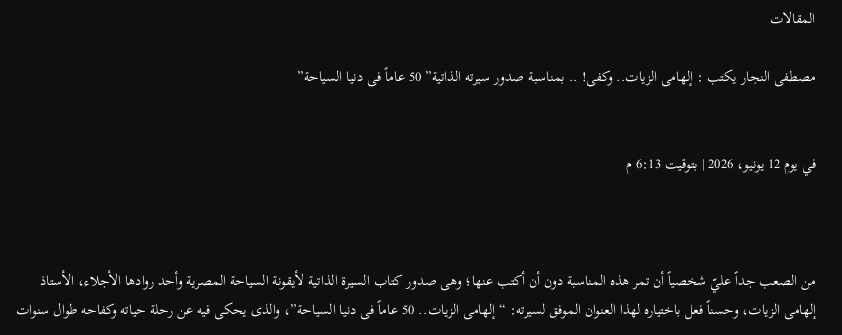المقالات

مصطفى النجار يكتب : إلهامى الزيات.. وكفى! .. بمناسبة صدور سيرته الذاتية” 50 عاماً فى دنيا السياحة”


في يوم 12 يونيو، 2026 | بتوقيت 6:13 م



من الصعب جداً عليّ شخصياً أن تمر هذه المناسبة دون أن أكتب عنها؛ وهى صدور كتاب السيرة الذاتية لأيقونة السياحة المصرية وأحد روادها الأجلاء، الأستاذ إلهامى الزيات، وحسناً فعل باختياره لهذا العنوان الموفق لسيرته: “إلهامى الزيات.. 50 عاماً فى دنيا السياحة”، والذى يحكى فيه عن رحلة حياته وكفاحه طوال سنوات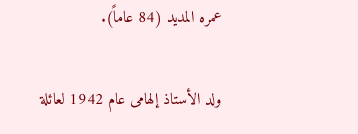عمره المديد (84 عاماً).

ولد الأستاذ إلهامى عام 1942 لعائلة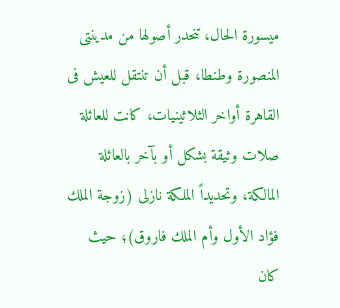ميسورة الحال، تنحدر أصولها من مدينتى المنصورة وطنطا، قبل أن تنتقل للعيش فى القاهرة أواخر الثلاثينيات، كانت للعائلة صلات وثيقة بشكل أو بآخر بالعائلة المالكة، وتحديداً الملكة نازلى (زوجة الملك فؤاد الأول وأم الملك فاروق)؛ حيث كان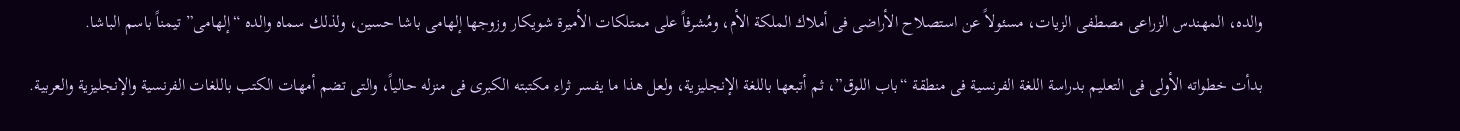والده، المهندس الزراعى مصطفى الزيات، مسئولاً عن استصلاح الأراضى فى أملاك الملكة الأم، ومُشرفاً على ممتلكات الأميرة شويكار وزوجها إلهامى باشا حسين، ولذلك سماه والده “إلهامى” تيمناً باسم الباشا.

بدأت خطواته الأولى فى التعليم بدراسة اللغة الفرنسية فى منطقة “باب اللوق”، ثم أتبعها باللغة الإنجليزية، ولعل هذا ما يفسر ثراء مكتبته الكبرى فى منزله حالياً، والتى تضم أمهات الكتب باللغات الفرنسية والإنجليزية والعربية.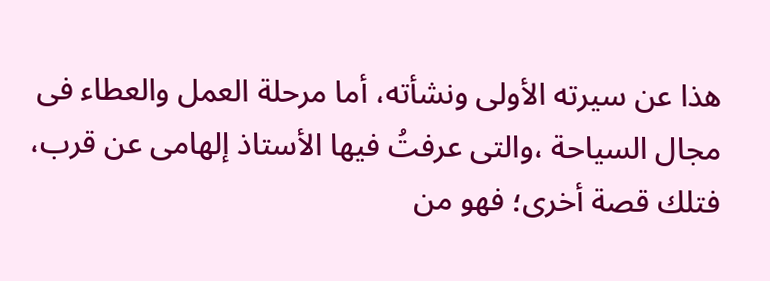هذا عن سيرته الأولى ونشأته، أما مرحلة العمل والعطاء فى مجال السياحة ،والتى عرفتُ فيها الأستاذ إلهامى عن قرب، فتلك قصة أخرى؛ فهو من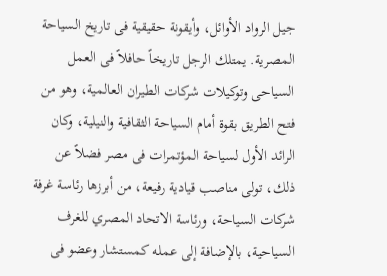جيل الرواد الأوائل، وأيقونة حقيقية فى تاريخ السياحة المصرية. يمتلك الرجل تاريخاً حافلاً فى العمل السياحى وتوكيلات شركات الطيران العالمية، وهو من فتح الطريق بقوة أمام السياحة الثقافية والنيلية، وكان الرائد الأول لسياحة المؤتمرات فى مصر فضلاً عن ذلك، تولى مناصب قيادية رفيعة، من أبرزها رئاسة غرفة شركات السياحة، ورئاسة الاتحاد المصري للغرف السياحية، بالإضافة إلى عمله كمستشار وعضو فى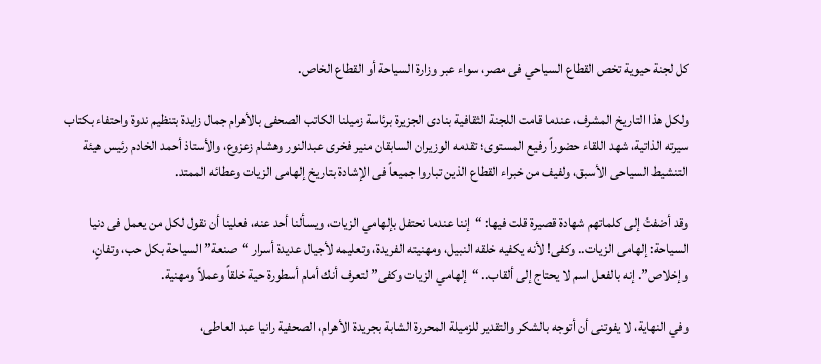كل لجنة حيوية تخص القطاع السياحي فى مصر، سواء عبر وزارة السياحة أو القطاع الخاص.

ولكل هذا التاريخ المشرف، عندما قامت اللجنة الثقافية بنادى الجزيرة برئاسة زميلنا الكاتب الصحفى بالأهرام جمال زايدة بتنظيم ندوة واحتفاء بكتاب سيرته الذاتية، شهد اللقاء حضوراً رفيع المستوى؛ تقدمه الوزيران السابقان منير فخرى عبدالنور وهشام زعزوع، والأستاذ أحمد الخادم رئيس هيئة التنشيط السياحى الأسبق، ولفيف من خبراء القطاع الذين تباروا جميعاً فى الإشادة بتاريخ إلهامى الزيات وعطائه الممتد.

وقد أضفتُ إلى كلماتهم شهادة قصيرة قلت فيها: “إننا عندما نحتفل بإلهامي الزيات، ويسألنا أحد عنه، فعلينا أن نقول لكل من يعمل فى دنيا السياحة: إلهامى الزيات.. وكفى! لأنه يكفيه خلقه النبيل، ومهنيته الفريدة، وتعليمه لأجيال عديدة أسرار “صنعة” السياحة بكل حب، وتفانٍ، وإخلاص”. إنه بالفعل اسم لا يحتاج إلى ألقاب.. “إلهامي الزيات وكفى” لتعرف أنك أمام أسطورة حية خلقاً وعملاً ومهنية.

وفي النهاية، لا يفوتنى أن أتوجه بالشكر والتقدير للزميلة المحررة الشابة بجريدة الأهرام، الصحفية رانيا عبد العاطى،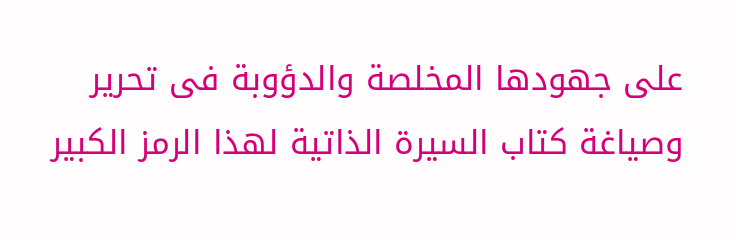على جهودها المخلصة والدؤوبة فى تحرير وصياغة كتاب السيرة الذاتية لهذا الرمز الكبير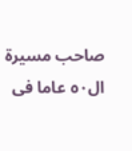صاحب مسيرة ال٥٠ عاما فى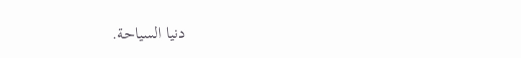دنيا السياحة.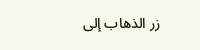زر الذهاب إلى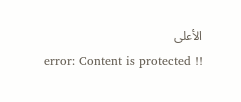الأعلى
error: Content is protected !!